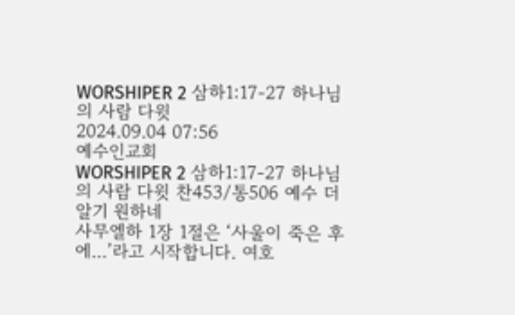WORSHIPER 2 삼하1:17-27 하나님의 사람 다윗
2024.09.04 07:56
예수인교회
WORSHIPER 2 삼하1:17-27 하나님의 사람 다윗 찬453/통506 예수 더 알기 원하네
사무엘하 1장 1절은 ‘사울이 죽은 후에…’라고 시작합니다. 여호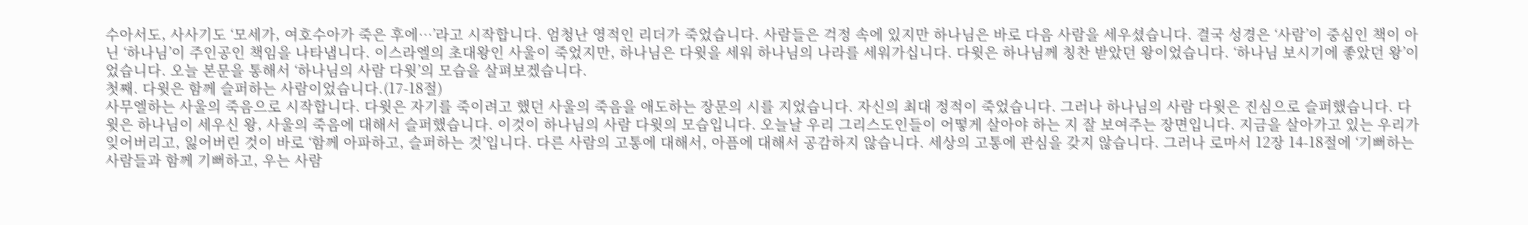수아서도, 사사기도 ‘모세가, 여호수아가 죽은 후에…’라고 시작합니다. 엄청난 영적인 리더가 죽었습니다. 사람들은 걱정 속에 있지만 하나님은 바로 다음 사람을 세우셨습니다. 결국 성경은 ‘사람’이 중심인 책이 아닌 ‘하나님’이 주인공인 책임을 나타냅니다. 이스라엘의 초대왕인 사울이 죽었지만, 하나님은 다윗을 세워 하나님의 나라를 세워가십니다. 다윗은 하나님께 칭찬 받았던 왕이었습니다. ‘하나님 보시기에 좋았던 왕’이었습니다. 오늘 본문을 통해서 ‘하나님의 사람 다윗’의 모습을 살펴보겠습니다.
첫째. 다윗은 함께 슬퍼하는 사람이었습니다.(17-18절)
사무엘하는 사울의 죽음으로 시작합니다. 다윗은 자기를 죽이려고 했던 사울의 죽음을 애도하는 장문의 시를 지었습니다. 자신의 최대 정적이 죽었습니다. 그러나 하나님의 사람 다윗은 진심으로 슬퍼했습니다. 다윗은 하나님이 세우신 왕, 사울의 죽음에 대해서 슬퍼했습니다. 이것이 하나님의 사람 다윗의 모습입니다. 오늘날 우리 그리스도인들이 어떻게 살아야 하는 지 잘 보여주는 장면입니다. 지금을 살아가고 있는 우리가 잊어버리고, 잃어버린 것이 바로 ‘함께 아파하고, 슬퍼하는 것’입니다. 다른 사람의 고통에 대해서, 아픔에 대해서 공감하지 않습니다. 세상의 고통에 관심을 갖지 않습니다. 그러나 로마서 12장 14-18절에 ‘기뻐하는 사람들과 함께 기뻐하고, 우는 사람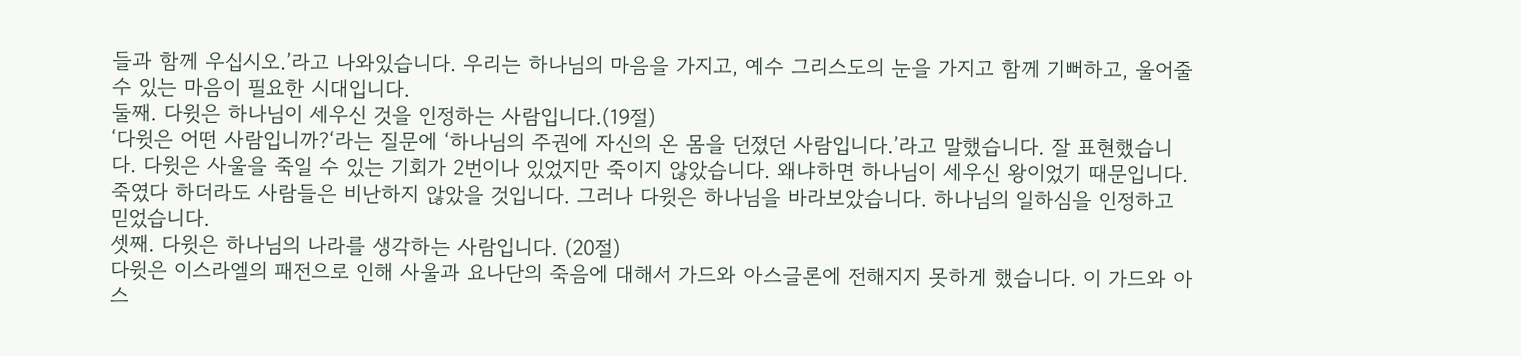들과 함께 우십시오.’라고 나와있습니다. 우리는 하나님의 마음을 가지고, 예수 그리스도의 눈을 가지고 함께 기뻐하고, 울어줄 수 있는 마음이 필요한 시대입니다.
둘째. 다윗은 하나님이 세우신 것을 인정하는 사람입니다.(19절)
‘다윗은 어떤 사람입니까?‘라는 질문에 ‘하나님의 주권에 자신의 온 몸을 던졌던 사람입니다.’라고 말했습니다. 잘 표현했습니다. 다윗은 사울을 죽일 수 있는 기회가 2번이나 있었지만 죽이지 않았습니다. 왜냐하면 하나님이 세우신 왕이었기 때문입니다. 죽였다 하더라도 사람들은 비난하지 않았을 것입니다. 그러나 다윗은 하나님을 바라보았습니다. 하나님의 일하심을 인정하고 믿었습니다.
셋째. 다윗은 하나님의 나라를 생각하는 사람입니다. (20절)
다윗은 이스라엘의 패전으로 인해 사울과 요나단의 죽음에 대해서 가드와 아스글론에 전해지지 못하게 했습니다. 이 가드와 아스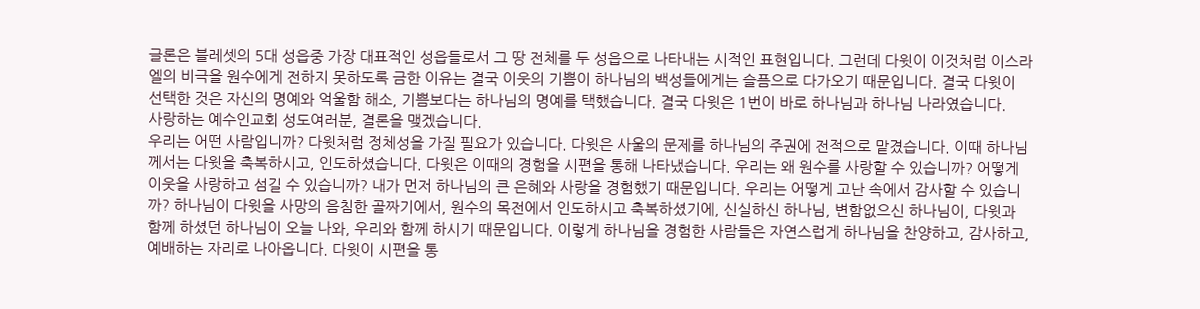글론은 블레셋의 5대 성읍중 가장 대표적인 성읍들로서 그 땅 전체를 두 성읍으로 나타내는 시적인 표현입니다. 그런데 다윗이 이것처럼 이스라엘의 비극을 원수에게 전하지 못하도록 금한 이유는 결국 이웃의 기쁨이 하나님의 백성들에게는 슬픔으로 다가오기 때문입니다. 결국 다윗이 선택한 것은 자신의 명예와 억울함 해소, 기쁨보다는 하나님의 명예를 택했습니다. 결국 다윗은 1번이 바로 하나님과 하나님 나라였습니다.
사랑하는 예수인교회 성도여러분, 결론을 맺겠습니다.
우리는 어떤 사람입니까? 다윗처럼 정체성을 가질 필요가 있습니다. 다윗은 사울의 문제를 하나님의 주권에 전적으로 맡겼습니다. 이때 하나님께서는 다윗을 축복하시고, 인도하셨습니다. 다윗은 이때의 경험을 시편을 통해 나타냈습니다. 우리는 왜 원수를 사랑할 수 있습니까? 어떻게 이웃을 사랑하고 섬길 수 있습니까? 내가 먼저 하나님의 큰 은혜와 사랑을 경험했기 때문입니다. 우리는 어떻게 고난 속에서 감사할 수 있습니까? 하나님이 다윗을 사망의 음침한 골짜기에서, 원수의 목전에서 인도하시고 축복하셨기에, 신실하신 하나님, 변함없으신 하나님이, 다윗과 함께 하셨던 하나님이 오늘 나와, 우리와 함께 하시기 때문입니다. 이렇게 하나님을 경험한 사람들은 자연스럽게 하나님을 찬양하고, 감사하고, 예배하는 자리로 나아옵니다. 다윗이 시편을 통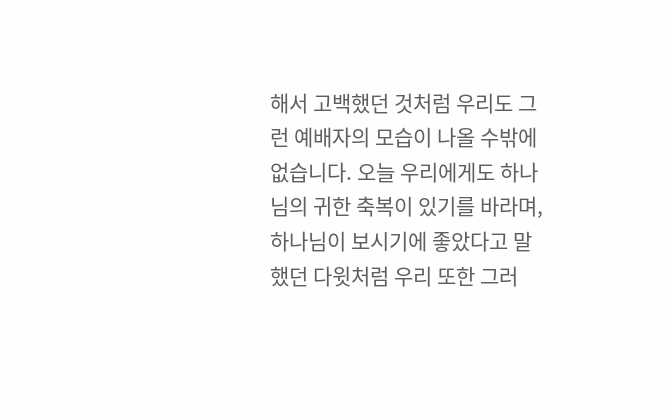해서 고백했던 것처럼 우리도 그런 예배자의 모습이 나올 수밖에 없습니다. 오늘 우리에게도 하나님의 귀한 축복이 있기를 바라며, 하나님이 보시기에 좋았다고 말했던 다윗처럼 우리 또한 그러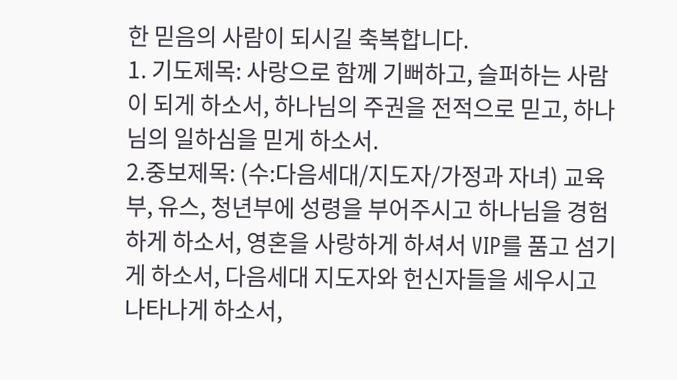한 믿음의 사람이 되시길 축복합니다.
1. 기도제목: 사랑으로 함께 기뻐하고, 슬퍼하는 사람이 되게 하소서, 하나님의 주권을 전적으로 믿고, 하나님의 일하심을 믿게 하소서.
2.중보제목: (수:다음세대/지도자/가정과 자녀) 교육부, 유스, 청년부에 성령을 부어주시고 하나님을 경험하게 하소서, 영혼을 사랑하게 하셔서 VIP를 품고 섬기게 하소서, 다음세대 지도자와 헌신자들을 세우시고 나타나게 하소서,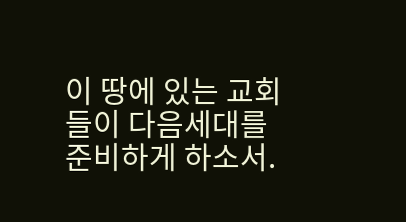이 땅에 있는 교회들이 다음세대를 준비하게 하소서.